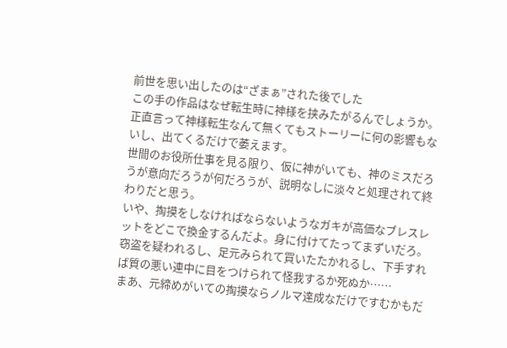前世を思い出したのは“ざまぁ”された後でした
この手の作品はなぜ転生時に神様を挟みたがるんでしょうか。
正直言って神様転生なんて無くてもストーリーに何の影響もないし、出てくるだけで萎えます。
世間のお役所仕事を見る限り、仮に神がいても、神のミスだろうが意向だろうが何だろうが、説明なしに淡々と処理されて終わりだと思う。
いや、掏摸をしなければならないようなガキが高価なブレスレットをどこで換金するんだよ。身に付けてたってまずいだろ。
窃盗を疑われるし、足元みられて買いたたかれるし、下手すれば質の悪い連中に目をつけられて怪我するか死ぬか……
まあ、元締めがいての掏摸ならノルマ達成なだけですむかもだ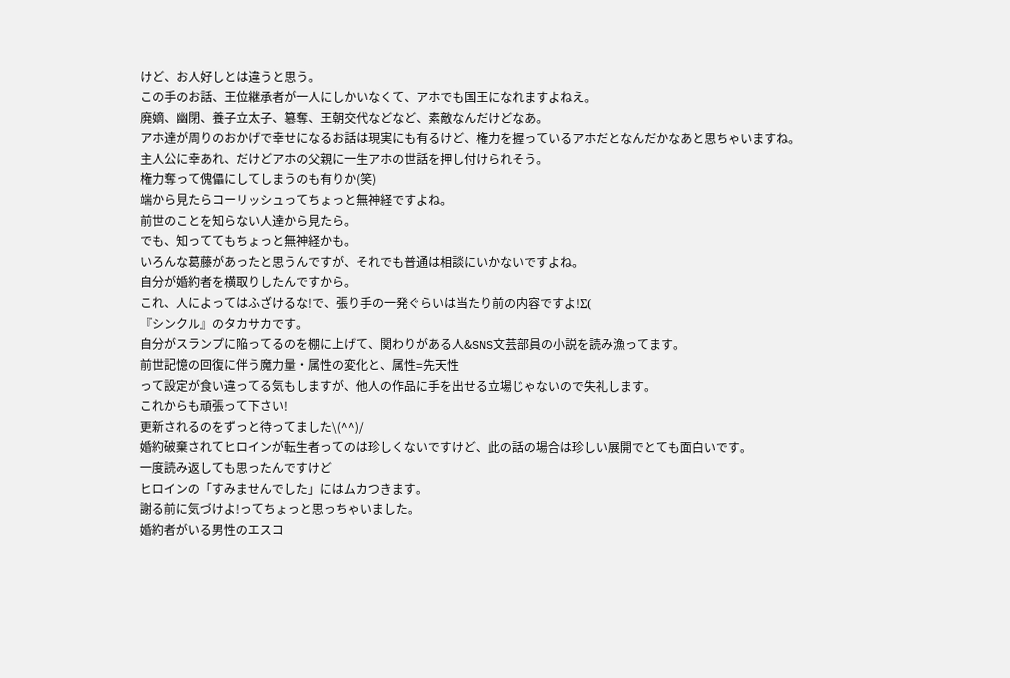けど、お人好しとは違うと思う。
この手のお話、王位継承者が一人にしかいなくて、アホでも国王になれますよねえ。
廃嫡、幽閉、養子立太子、簒奪、王朝交代などなど、素敵なんだけどなあ。
アホ達が周りのおかげで幸せになるお話は現実にも有るけど、権力を握っているアホだとなんだかなあと思ちゃいますね。
主人公に幸あれ、だけどアホの父親に一生アホの世話を押し付けられそう。
権力奪って傀儡にしてしまうのも有りか(笑)
端から見たらコーリッシュってちょっと無神経ですよね。
前世のことを知らない人達から見たら。
でも、知っててもちょっと無神経かも。
いろんな葛藤があったと思うんですが、それでも普通は相談にいかないですよね。
自分が婚約者を横取りしたんですから。
これ、人によってはふざけるな!で、張り手の一発ぐらいは当たり前の内容ですよ!Σ(
『シンクル』のタカサカです。
自分がスランプに陥ってるのを棚に上げて、関わりがある人&SNS文芸部員の小説を読み漁ってます。
前世記憶の回復に伴う魔力量・属性の変化と、属性=先天性
って設定が食い違ってる気もしますが、他人の作品に手を出せる立場じゃないので失礼します。
これからも頑張って下さい!
更新されるのをずっと待ってました\(^^)/
婚約破棄されてヒロインが転生者ってのは珍しくないですけど、此の話の場合は珍しい展開でとても面白いです。
一度読み返しても思ったんですけど
ヒロインの「すみませんでした」にはムカつきます。
謝る前に気づけよ!ってちょっと思っちゃいました。
婚約者がいる男性のエスコ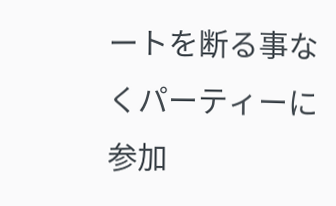ートを断る事なくパーティーに参加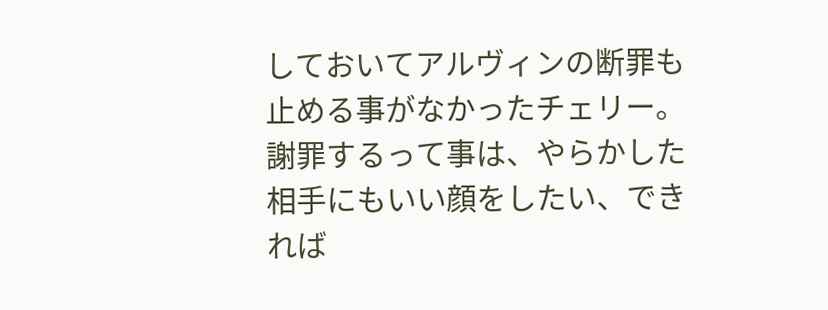しておいてアルヴィンの断罪も止める事がなかったチェリー。
謝罪するって事は、やらかした相手にもいい顔をしたい、できれば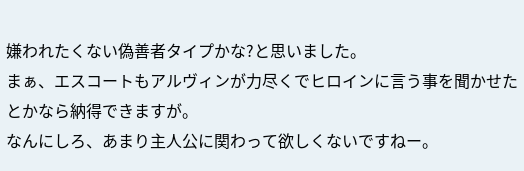嫌われたくない偽善者タイプかな?と思いました。
まぁ、エスコートもアルヴィンが力尽くでヒロインに言う事を聞かせたとかなら納得できますが。
なんにしろ、あまり主人公に関わって欲しくないですねー。